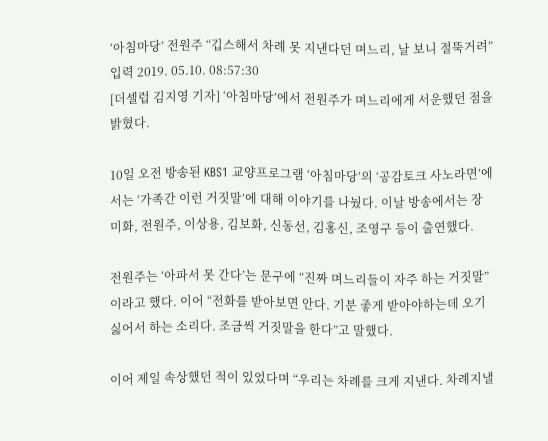‘아침마당’ 전원주 “깁스해서 차례 못 지낸다던 며느리, 날 보니 절뚝거려”
입력 2019. 05.10. 08:57:30
[더셀럽 김지영 기자] ‘아침마당’에서 전원주가 며느리에게 서운했던 점을 밝혔다.

10일 오전 방송된 KBS1 교양프로그램 ‘아침마당’의 ‘공감토크 사노라면’에서는 ‘가족간 이런 거짓말’에 대해 이야기를 나눴다. 이날 방송에서는 장미화, 전원주, 이상용, 김보화, 신동선, 김홍신, 조영구 등이 출연했다.

전원주는 ‘아파서 못 간다’는 문구에 “진짜 며느리들이 자주 하는 거짓말”이라고 했다. 이어 “전화를 받아보면 안다. 기분 좋게 받아야하는데 오기 싫어서 하는 소리다. 조금씩 거짓말을 한다”고 말했다.

이어 제일 속상했던 적이 있었다며 “우리는 차례를 크게 지낸다. 차례지낼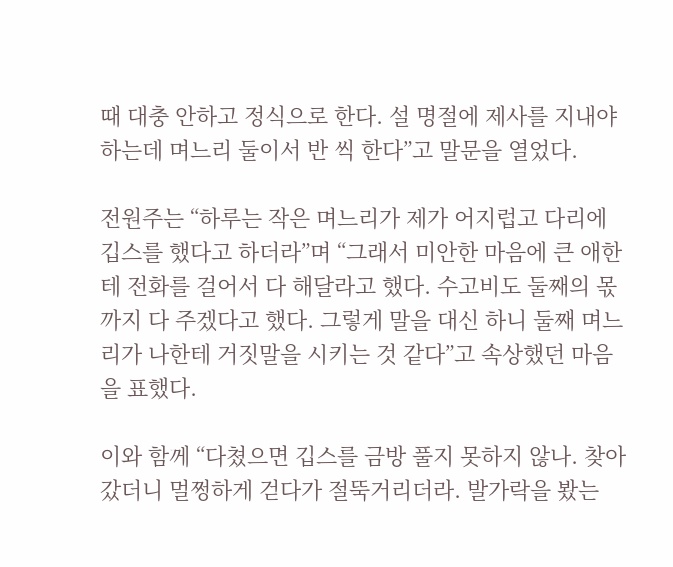때 대충 안하고 정식으로 한다. 설 명절에 제사를 지내야하는데 며느리 둘이서 반 씩 한다”고 말문을 열었다.

전원주는 “하루는 작은 며느리가 제가 어지럽고 다리에 깁스를 했다고 하더라”며 “그래서 미안한 마음에 큰 애한테 전화를 걸어서 다 해달라고 했다. 수고비도 둘째의 몫까지 다 주겠다고 했다. 그렇게 말을 대신 하니 둘째 며느리가 나한테 거짓말을 시키는 것 같다”고 속상했던 마음을 표했다.

이와 함께 “다쳤으면 깁스를 금방 풀지 못하지 않나. 찾아갔더니 멀쩡하게 걷다가 절뚝거리더라. 발가락을 봤는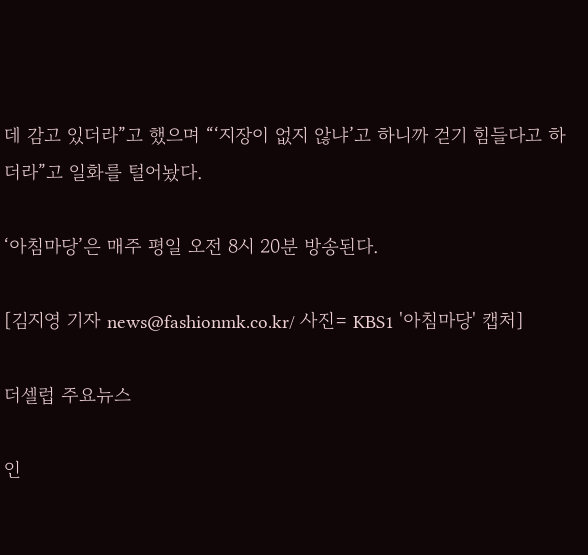데 감고 있더라”고 했으며 “‘지장이 없지 않냐’고 하니까 걷기 힘들다고 하더라”고 일화를 털어놨다.

‘아침마당’은 매주 평일 오전 8시 20분 방송된다.

[김지영 기자 news@fashionmk.co.kr/ 사진= KBS1 '아침마당' 캡처]

더셀럽 주요뉴스

인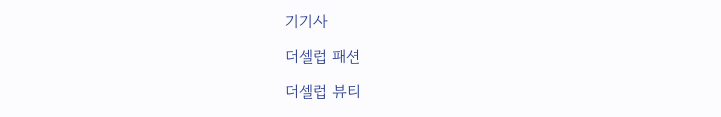기기사

더셀럽 패션

더셀럽 뷰티